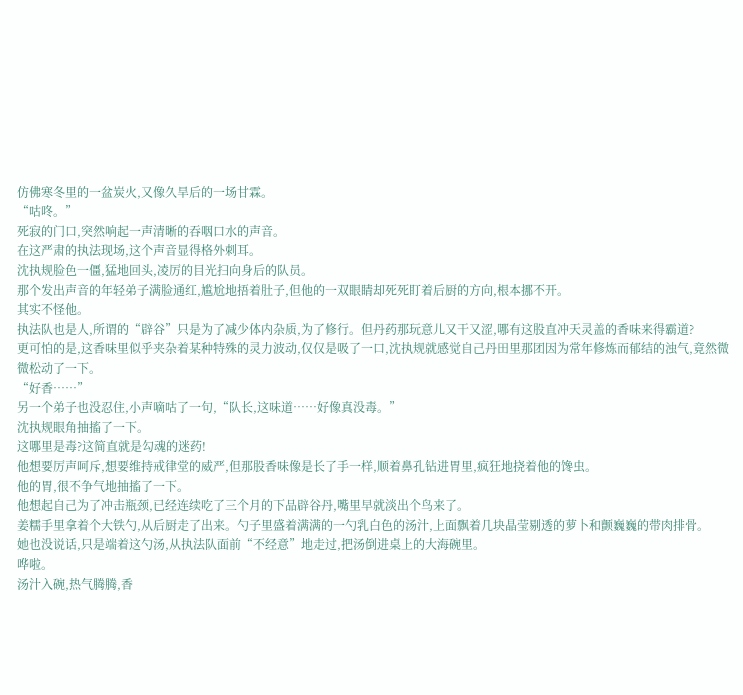仿佛寒冬里的一盆炭火,又像久旱后的一场甘霖。
“咕咚。”
死寂的门口,突然响起一声清晰的吞咽口水的声音。
在这严肃的执法现场,这个声音显得格外刺耳。
沈执规脸色一僵,猛地回头,凌厉的目光扫向身后的队员。
那个发出声音的年轻弟子满脸通红,尴尬地捂着肚子,但他的一双眼睛却死死盯着后厨的方向,根本挪不开。
其实不怪他。
执法队也是人,所谓的“辟谷”只是为了减少体内杂质,为了修行。但丹药那玩意儿又干又涩,哪有这股直冲天灵盖的香味来得霸道?
更可怕的是,这香味里似乎夹杂着某种特殊的灵力波动,仅仅是吸了一口,沈执规就感觉自己丹田里那团因为常年修炼而郁结的浊气,竟然微微松动了一下。
“好香……”
另一个弟子也没忍住,小声嘀咕了一句,“队长,这味道……好像真没毒。”
沈执规眼角抽搐了一下。
这哪里是毒?这简直就是勾魂的迷药!
他想要厉声呵斥,想要维持戒律堂的威严,但那股香味像是长了手一样,顺着鼻孔钻进胃里,疯狂地挠着他的馋虫。
他的胃,很不争气地抽搐了一下。
他想起自己为了冲击瓶颈,已经连续吃了三个月的下品辟谷丹,嘴里早就淡出个鸟来了。
姜糯手里拿着个大铁勺,从后厨走了出来。勺子里盛着满满的一勺乳白色的汤汁,上面飘着几块晶莹剔透的萝卜和颤巍巍的带肉排骨。
她也没说话,只是端着这勺汤,从执法队面前“不经意”地走过,把汤倒进桌上的大海碗里。
哗啦。
汤汁入碗,热气腾腾,香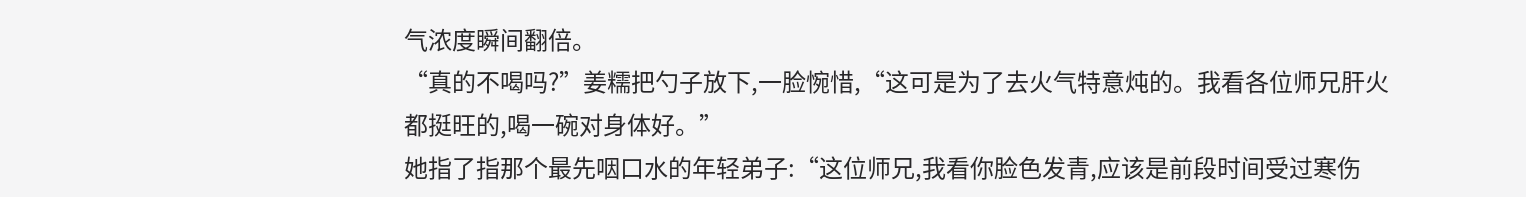气浓度瞬间翻倍。
“真的不喝吗?”姜糯把勺子放下,一脸惋惜,“这可是为了去火气特意炖的。我看各位师兄肝火都挺旺的,喝一碗对身体好。”
她指了指那个最先咽口水的年轻弟子:“这位师兄,我看你脸色发青,应该是前段时间受过寒伤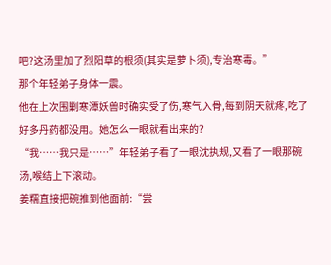吧?这汤里加了烈阳草的根须(其实是萝卜须),专治寒毒。”
那个年轻弟子身体一震。
他在上次围剿寒潭妖兽时确实受了伤,寒气入骨,每到阴天就疼,吃了好多丹药都没用。她怎么一眼就看出来的?
“我……我只是……”年轻弟子看了一眼沈执规,又看了一眼那碗汤,喉结上下滚动。
姜糯直接把碗推到他面前:“尝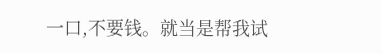一口,不要钱。就当是帮我试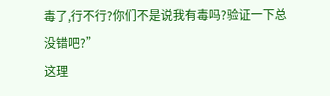毒了,行不行?你们不是说我有毒吗?验证一下总没错吧?”
这理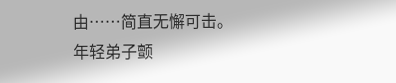由……简直无懈可击。
年轻弟子颤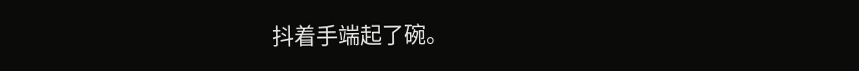抖着手端起了碗。